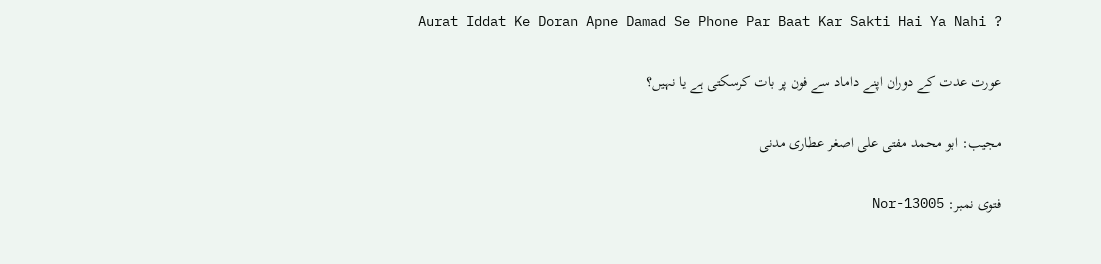Aurat Iddat Ke Doran Apne Damad Se Phone Par Baat Kar Sakti Hai Ya Nahi ?

عورت عدت کے دوران اپنے داماد سے فون پر بات کرسکتی ہے یا نہیں؟

مجیب: ابو محمد مفتی علی اصغر عطاری مدنی

فتوی نمبر: Nor-13005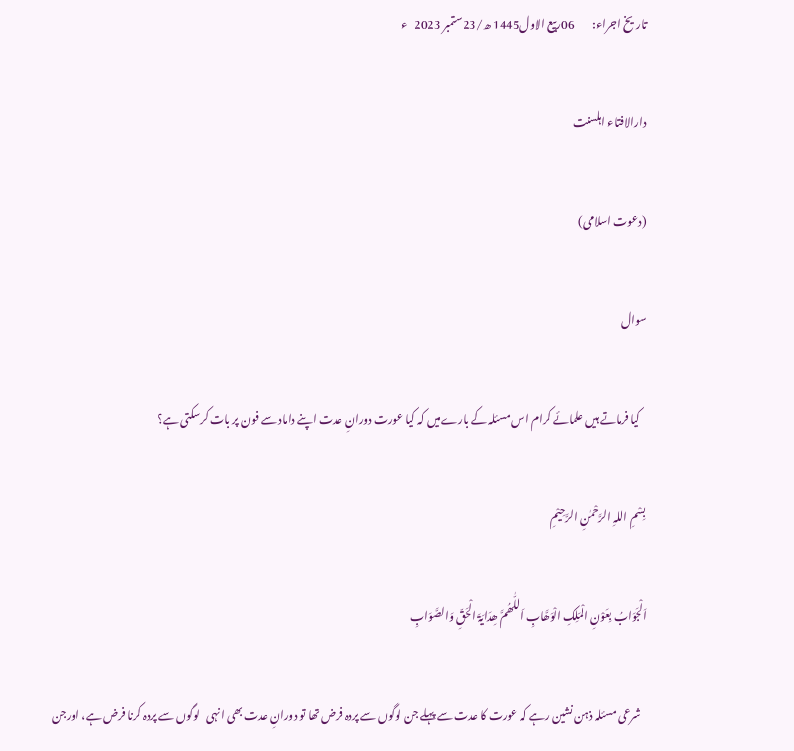تاریخ اجراء:        06ربیع الاول1445 ھ/23ستمبر 2023   ء

دارالافتاء اہلسنت

(دعوت اسلامی)

سوال

   کیا فرماتے ہیں علمائے کرام اس مسئلہ کے بارےمیں کہ کیا عورت دورانِ عدت اپنے داماد سے فون پر بات کرسکتی ہے؟

بِسْمِ اللہِ الرَّحْمٰنِ الرَّحِیْمِ

اَلْجَوَابُ بِعَوْنِ الْمَلِکِ الْوَھَّابِ اَللّٰھُمَّ ھِدَایَۃَ الْحَقِّ وَالصَّوَابِ

   شرعی مسئلہ ذہن نشین رہے کہ عورت کا عدت سے پہلے جن لوگوں سے پردہ فرض تھا تو دورانِ عدت بھی انہی   لوگوں سے پردہ کرنا فرض ہے، اورجن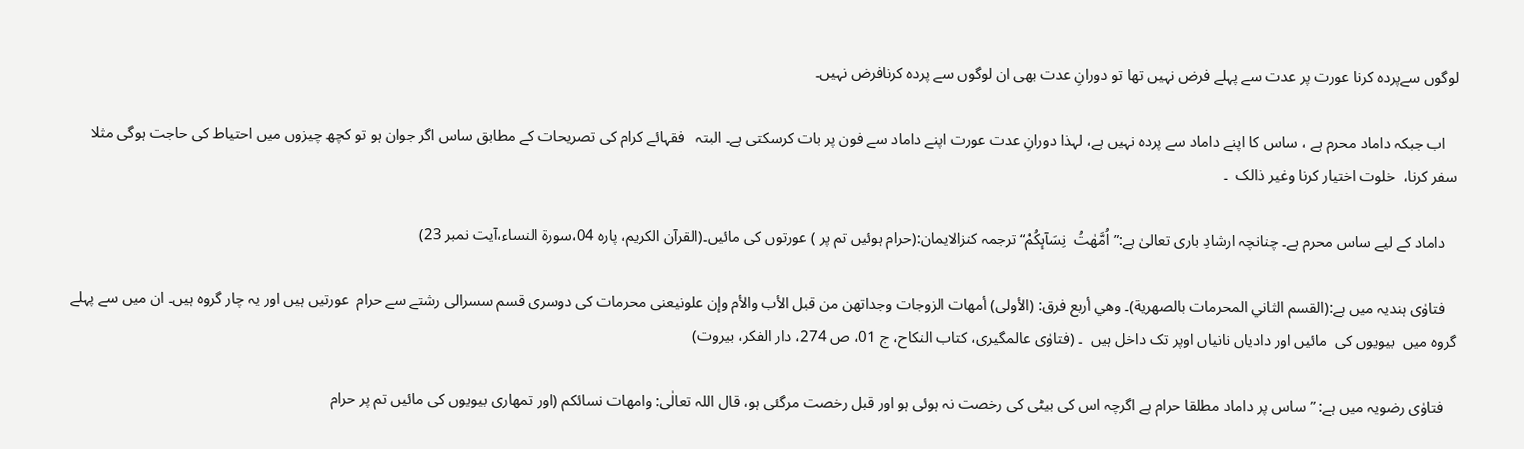لوگوں سےپردہ کرنا عورت پر عدت سے پہلے فرض نہیں تھا تو دورانِ عدت بھی ان لوگوں سے پردہ کرنافرض نہیں۔

   اب جبکہ داماد محرم ہے ، ساس کا اپنے داماد سے پردہ نہیں ہے، لہذا دورانِ عدت عورت اپنے داماد سے فون پر بات کرسکتی ہے۔ البتہ   فقہائے کرام کی تصریحات کے مطابق ساس اگر جوان ہو تو کچھ چیزوں میں احتیاط کی حاجت ہوگی مثلا سفر کرنا،  خلوت اختیار کرنا وغیر ذالک  ۔

   داماد کے لیے ساس محرم ہے۔ چنانچہ ارشادِ باری تعالیٰ ہے:”اُمَّهٰتُ  نِسَآىٕكُمْ“ترجمہ کنزالایمان:(حرام ہوئیں تم پر ) عورتوں کی مائیں۔(القرآن الکریم، پارہ 04،سورۃ النساء،آیت نمبر 23)

   فتاوٰی ہندیہ میں ہے:(القسم الثاني المحرمات بالصهرية)۔ وهي أربع فرق: (الأولى) أمهات الزوجات وجداتهن من قبل الأب والأم وإن علونیعنی محرمات کی دوسری قسم سسرالی رشتے سے حرام  عورتیں ہیں اور یہ چار گروہ ہیں۔ ان میں سے پہلے گروہ میں  بیویوں کی  مائیں اور دادیاں نانیاں اوپر تک داخل ہیں  ۔ (فتاوٰی عالمگیری، کتاب النکاح، ج 01، ص 274، دار الفکر، بیروت)

   فتاوٰی رضویہ میں ہے: ”ساس پر داماد مطلقا حرام ہے اگرچہ اس کی بیٹی کی رخصت نہ ہوئی ہو اور قبل رخصت مرگئی ہو، قال اللہ تعالٰی: وامھات نسائکم (اور تمھاری بیویوں کی مائیں تم پر حرام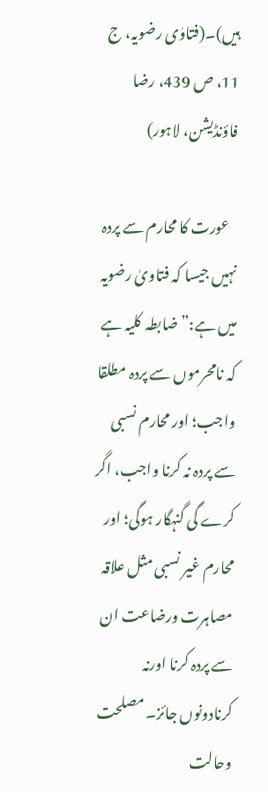ہیں)۔(فتاوٰی رضویہ، ج 11، ص 439، رضا فاؤنڈیشن، لاہور)

   عورت کا محارم سے پردہ نہیں جیسا کہ فتاویٰ رضویہ میں ہے:”ضابطہ کلیہ ہے کہ نامحرموں سے پردہ مطلقا واجب؛ اور محارم نسبی سے پردہ نہ کرنا واجب، اگر کرے گی گنہگار ہوگی؛ اور محارم غیر نسبی مثل علاقہ مصاہرت ورضاعت ان سے پردہ کرنا اورنہ کرنادونوں جائز۔ مصلحت وحالت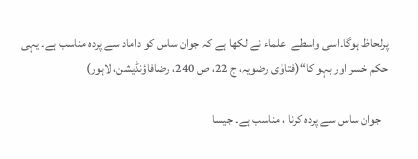پرلحاظ ہوگا۔اسی واسطے  علماء نے لکھا ہے کہ جوان ساس کو داماد سے پردہ مناسب ہے۔ یہی حکم خسر اور بہو کا“(فتاوٰی رضویہ، ج 22، ص 240، رضافاؤنڈیشن، لاہور)

   جوان ساس سے پردہ کرنا ، مناسب ہے۔ جیسا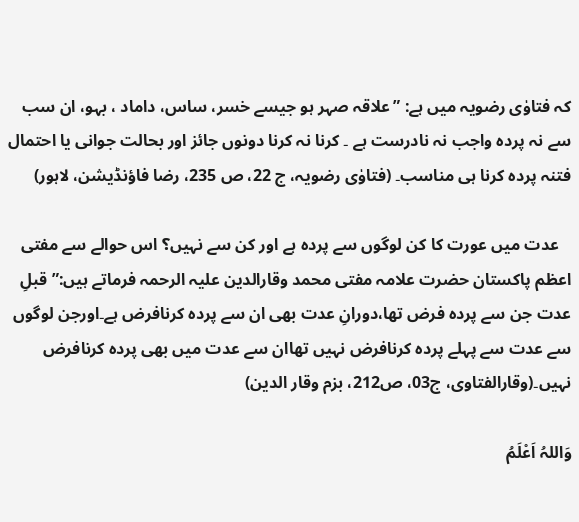کہ فتاوٰی رضویہ میں ہے: ”علاقہ صہر ہو جیسے خسر، ساس، داماد ، بہو، ان سب سے نہ پردہ واجب نہ نادرست ہے ۔ کرنا نہ کرنا دونوں جائز اور بحالت جوانی یا احتمال فتنہ پردہ کرنا ہی مناسب۔ (فتاوٰی رضویہ، ج 22، ص 235، رضا فاؤنڈیشن، لاہور)

   عدت میں عورت کا کن لوگوں سے پردہ ہے اور کن سے نہیں؟ اس حوالے سے مفتی اعظم پاکستان حضرت علامہ مفتی محمد وقارالدین علیہ الرحمہ فرماتے ہیں:”قبلِ عدت جن سے پردہ فرض تھا،دورانِ عدت بھی ان سے پردہ کرنافرض ہے۔اورجن لوگوں سے عدت سے پہلے پردہ کرنافرض نہیں تھاان سے عدت میں بھی پردہ کرنافرض نہیں۔(وقارالفتاوی، ج03، ص212، بزم وقار الدین)

وَاللہُ اَعْلَمُ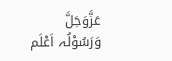عَزَّوَجَلَّ وَرَسُوْلُہ اَعْلَم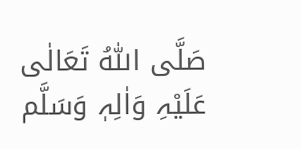صَلَّی اللّٰہُ تَعَالٰی عَلَیْہِ وَاٰلِہٖ وَسَلَّم